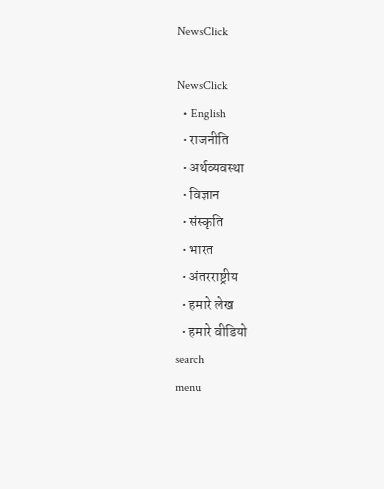NewsClick

NewsClick
  • English
  • राजनीति
  • अर्थव्यवस्था
  • विज्ञान
  • संस्कृति
  • भारत
  • अंतरराष्ट्रीय
  • हमारे लेख
  • हमारे वीडियो
search
menu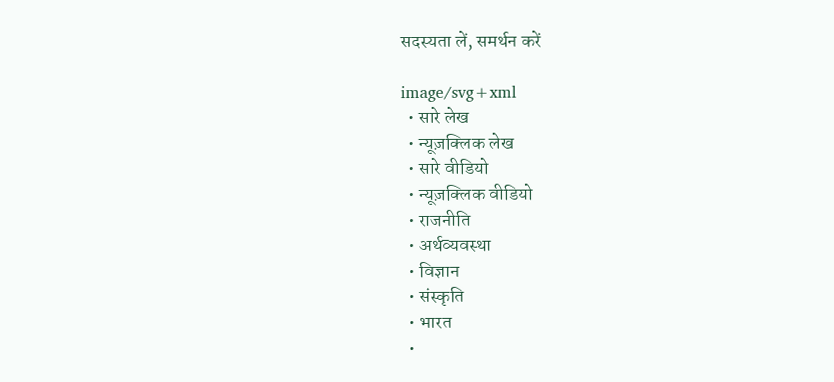सदस्यता लें, समर्थन करें

image/svg+xml
  • सारे लेख
  • न्यूज़क्लिक लेख
  • सारे वीडियो
  • न्यूज़क्लिक वीडियो
  • राजनीति
  • अर्थव्यवस्था
  • विज्ञान
  • संस्कृति
  • भारत
  •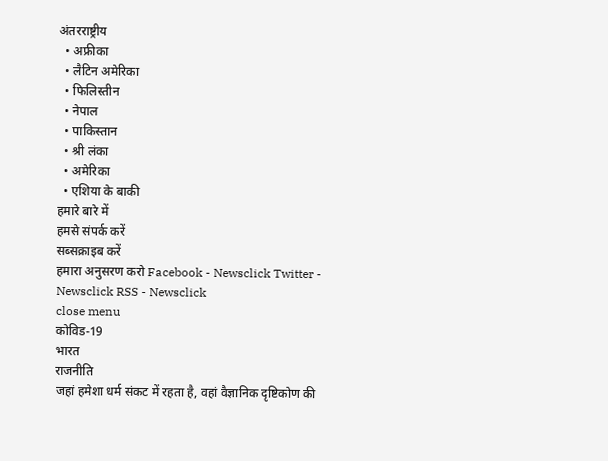अंतरराष्ट्रीय
  • अफ्रीका
  • लैटिन अमेरिका
  • फिलिस्तीन
  • नेपाल
  • पाकिस्तान
  • श्री लंका
  • अमेरिका
  • एशिया के बाकी
हमारे बारे में
हमसे संपर्क करें
सब्सक्राइब करें
हमारा अनुसरण करो Facebook - Newsclick Twitter - Newsclick RSS - Newsclick
close menu
कोविड-19
भारत
राजनीति
जहां हमेशा धर्म संकट में रहता है, वहां वैज्ञानिक दृष्टिकोण की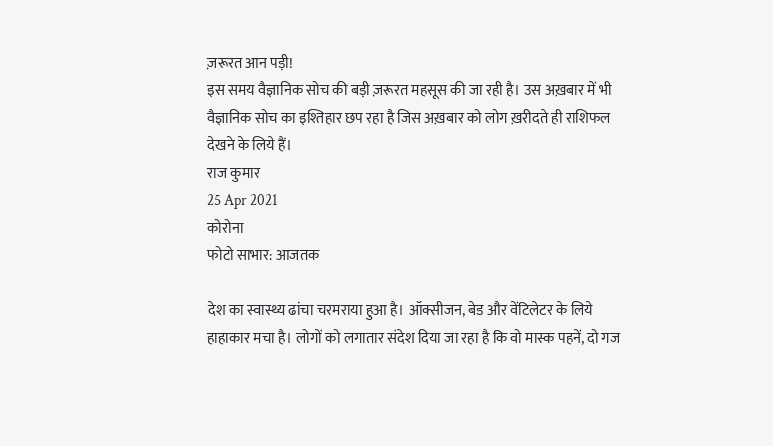ज़रूरत आन पड़ी!
इस समय वैज्ञानिक सोच की बड़ी ज़रूरत महसूस की जा रही है। उस अख़बार में भी वैज्ञानिक सोच का इश्तिहार छप रहा है जिस अख़बार को लोग ख़रीदते ही राशिफल देखने के लिये हैं।
राज कुमार
25 Apr 2021
कोरोना
फोटो साभार: आजतक

देश का स्वास्थ्य ढांचा चरमराया हुआ है। ऑक्सीजन, बेड और वेंटिलेटर के लिये हाहाकार मचा है। लोगों को लगातार संदेश दिया जा रहा है कि वो मास्क पहनें, दो गज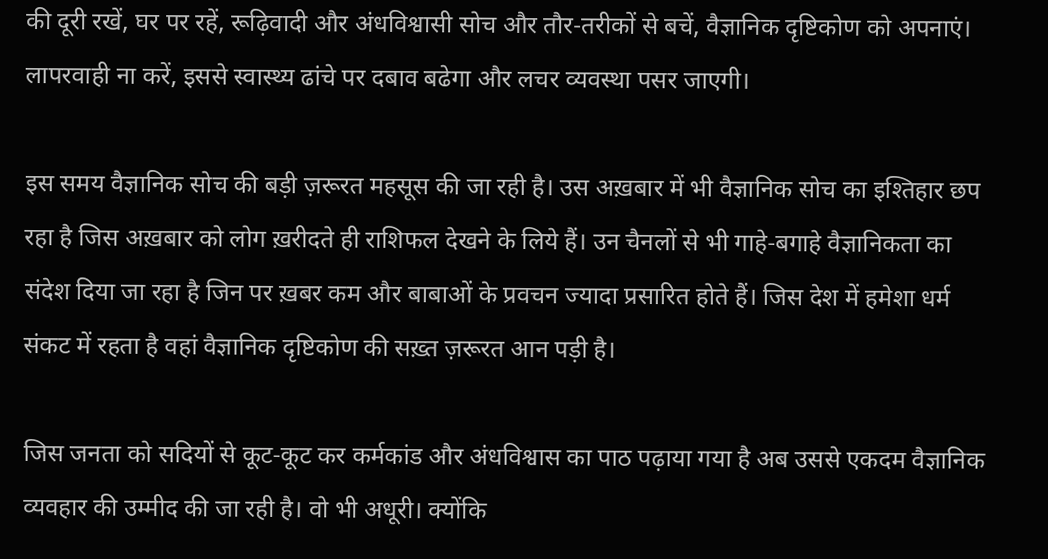की दूरी रखें, घर पर रहें, रूढ़िवादी और अंधविश्वासी सोच और तौर-तरीकों से बचें, वैज्ञानिक दृष्टिकोण को अपनाएं। लापरवाही ना करें, इससे स्वास्थ्य ढांचे पर दबाव बढेगा और लचर व्यवस्था पसर जाएगी।

इस समय वैज्ञानिक सोच की बड़ी ज़रूरत महसूस की जा रही है। उस अख़बार में भी वैज्ञानिक सोच का इश्तिहार छप रहा है जिस अख़बार को लोग ख़रीदते ही राशिफल देखने के लिये हैं। उन चैनलों से भी गाहे-बगाहे वैज्ञानिकता का संदेश दिया जा रहा है जिन पर ख़बर कम और बाबाओं के प्रवचन ज्यादा प्रसारित होते हैं। जिस देश में हमेशा धर्म संकट में रहता है वहां वैज्ञानिक दृष्टिकोण की सख़्त ज़रूरत आन पड़ी है।

जिस जनता को सदियों से कूट-कूट कर कर्मकांड और अंधविश्वास का पाठ पढ़ाया गया है अब उससे एकदम वैज्ञानिक व्यवहार की उम्मीद की जा रही है। वो भी अधूरी। क्योंकि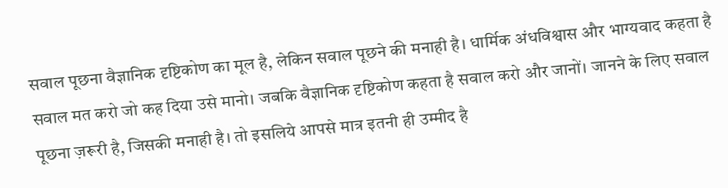सवाल पूछना वैज्ञानिक दृष्टिकोण का मूल है, लेकिन सवाल पूछने की मनाही है। धार्मिक अंधविश्वास और भाग्यवाद कहता है सवाल मत करो जो कह दिया उसे मानो। जबकि वैज्ञानिक दृष्टिकोण कहता है सवाल करो और जानों। जानने के लिए सवाल पूछना ज़रूरी है, जिसकी मनाही है। तो इसलिये आपसे मात्र इतनी ही उम्मीद है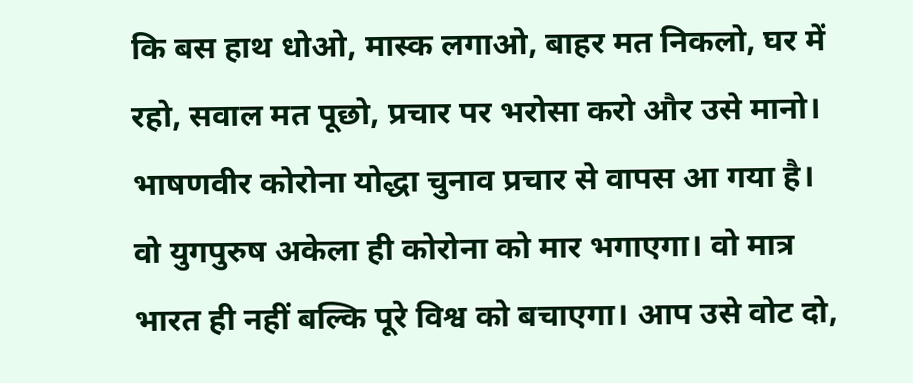कि बस हाथ धोओ, मास्क लगाओ, बाहर मत निकलो, घर में रहो, सवाल मत पूछो, प्रचार पर भरोसा करो और उसे मानो। भाषणवीर कोरोना योद्धा चुनाव प्रचार से वापस आ गया है। वो युगपुरुष अकेला ही कोरोना को मार भगाएगा। वो मात्र भारत ही नहीं बल्कि पूरे विश्व को बचाएगा। आप उसे वोट दो,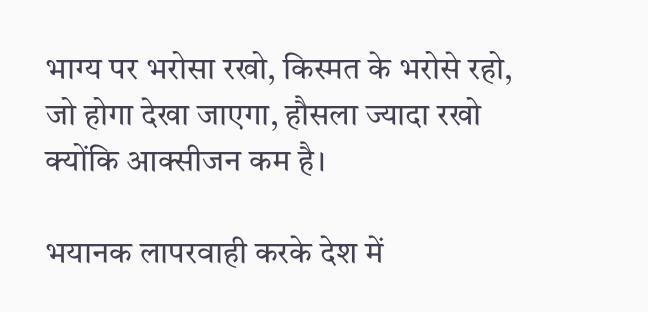भाग्य पर भरोसा रखो, किस्मत के भरोसे रहो, जो होगा देखा जाएगा, हौसला ज्यादा रखो क्योंकि आक्सीजन कम है।

भयानक लापरवाही करके देश में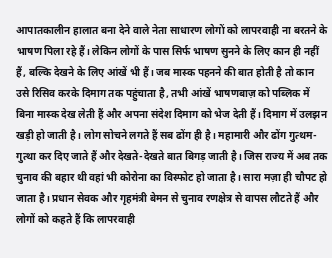आपातकालीन हालात बना देने वाले नेता साधारण लोगों को लापरवाही ना बरतने के भाषण पिला रहे हैं। लेकिन लोगों के पास सिर्फ भाषण सुनने के लिए कान ही नहीं हैं, बल्कि देखने के लिए आंखें भी हैं। जब मास्क पहनने की बात होती है तो कान उसे रिसिव करके दिमाग तक पहुंचाता है, तभी आंखें भाषणबाज़ को पब्लिक में बिना मास्क देख लेती हैं और अपना संदेश दिमाग को भेज देती हैं। दिमाग में उलझन खड़ी हो जाती है। लोग सोचने लगते हैं सब ढोंग ही है। महामारी और ढोंग गुत्थम-गुत्था कर दिए जाते हैं और देखते-देखते बात बिगड़ जाती है। जिस राज्य में अब तक चुनाव की बहार थी वहां भी कोरोना का विस्फोट हो जाता है। सारा मज़ा ही चौपट हो जाता है। प्रधान सेवक और गृहमंत्री बेमन से चुनाव रणक्षेत्र से वापस लौटते हैं और लोगों को कहते हैं कि लापरवाही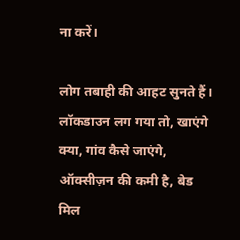ना करें।

लोग तबाही की आहट सुनते हैं। लॉकडाउन लग गया तो, खाएंगे क्या, गांव कैसे जाएंगे, ऑक्सीज़न की कमी है, बेड मिल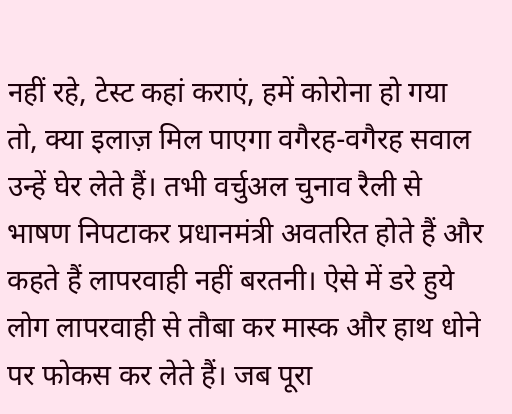नहीं रहे, टेस्ट कहां कराएं, हमें कोरोना हो गया तो, क्या इलाज़ मिल पाएगा वगैरह-वगैरह सवाल उन्हें घेर लेते हैं। तभी वर्चुअल चुनाव रैली से भाषण निपटाकर प्रधानमंत्री अवतरित होते हैं और कहते हैं लापरवाही नहीं बरतनी। ऐसे में डरे हुये लोग लापरवाही से तौबा कर मास्क और हाथ धोने पर फोकस कर लेते हैं। जब पूरा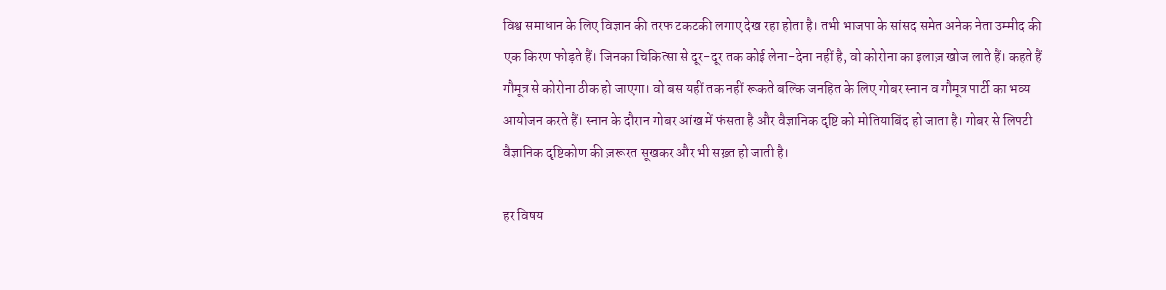विश्व समाधान के लिए विज्ञान की तरफ टकटकी लगाए देख रहा होता है। तभी भाजपा के सांसद समेत अनेक नेता उम्मीद की एक किरण फोड़ते हैं। जिनका चिकित्सा से दूर-दूर तक कोई लेना-देना नहीं है, वो कोरोना का इलाज़ खोज लाते हैं। कहते हैं गौमूत्र से कोरोना ठीक हो जाएगा। वो बस यहीं तक नहीं रूकते बल्कि जनहित के लिए गोबर स्नान व गौमूत्र पार्टी का भव्य आयोजन करते हैं। स्नान के दौरान गोबर आंख में फंसता है और वैज्ञानिक दृष्टि को मोतियाबिंद हो जाता है। गोबर से लिपटी वैज्ञानिक दृष्टिकोण की ज़रूरत सूखकर और भी सख़्त हो जाती है।

हर विषय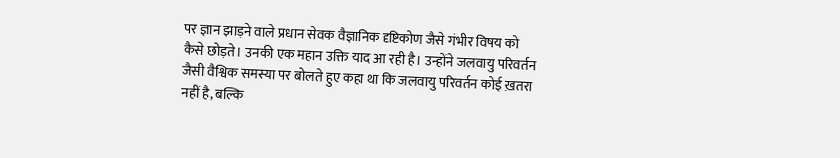पर ज्ञान झाड़ने वाले प्रधान सेवक वैज्ञानिक दृष्टिकोण जैसे गंभीर विषय को कैसे छोड़ते। उनकी एक महान उक्ति याद आ रही है। उन्होंने जलवायु परिवर्तन जैसी वैश्विक समस्या पर बोलते हुए कहा था कि जलवायु परिवर्तन कोई ख़तरा नहीं है, बल्कि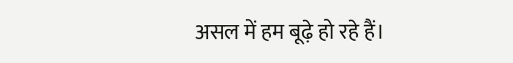असल में हम बूढ़े हो रहे हैं।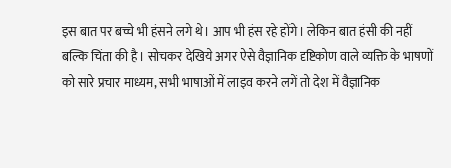इस बात पर बच्चे भी हंसने लगे थे। आप भी हंस रहे होंगे। लेकिन बात हंसी की नहीं बल्कि चिंता की है। सोचकर देखिये अगर ऐसे वैज्ञानिक दृष्टिकोण वाले व्यक्ति के भाषणों को सारे प्रचार माध्यम, सभी भाषाओं में लाइव करने लगें तो देश में वैज्ञानिक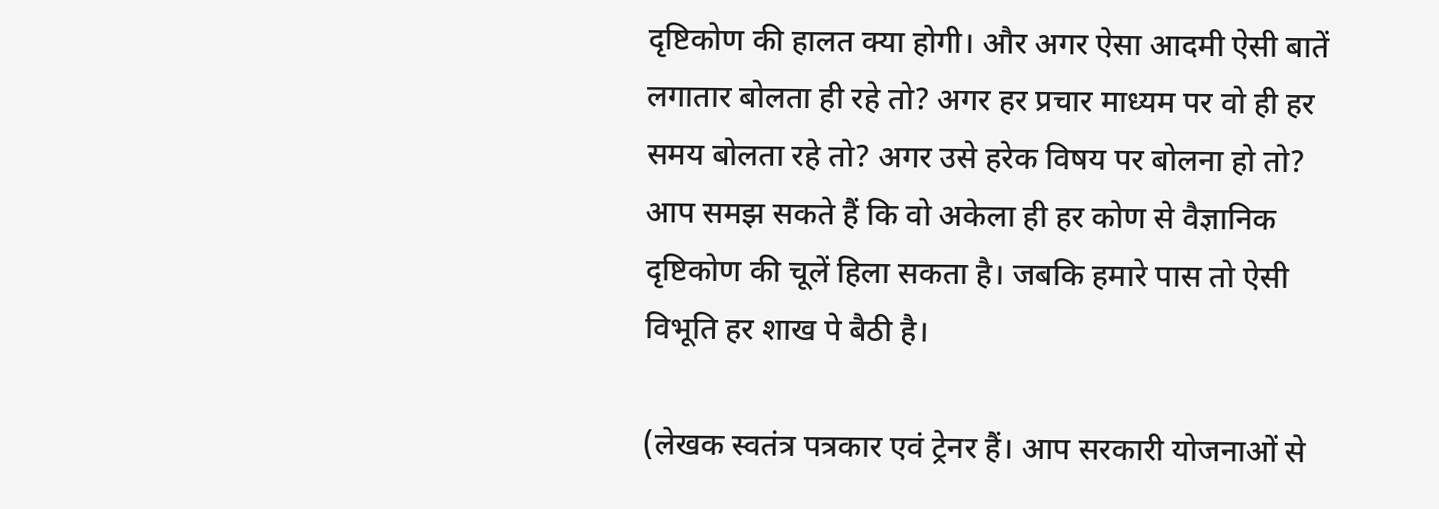दृष्टिकोण की हालत क्या होगी। और अगर ऐसा आदमी ऐसी बातें लगातार बोलता ही रहे तो? अगर हर प्रचार माध्यम पर वो ही हर समय बोलता रहे तो? अगर उसे हरेक विषय पर बोलना हो तो? आप समझ सकते हैं कि वो अकेला ही हर कोण से वैज्ञानिक दृष्टिकोण की चूलें हिला सकता है। जबकि हमारे पास तो ऐसी विभूति हर शाख पे बैठी है।

(लेखक स्वतंत्र पत्रकार एवं ट्रेनर हैं। आप सरकारी योजनाओं से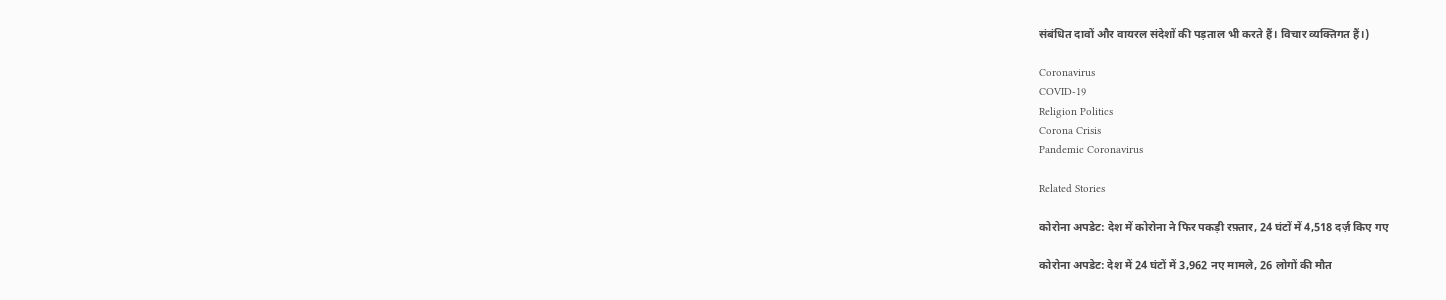संबंधित दावों और वायरल संदेशों की पड़ताल भी करते हैं। विचार व्यक्तिगत हैं।)

Coronavirus
COVID-19
Religion Politics
Corona Crisis
Pandemic Coronavirus

Related Stories

कोरोना अपडेट: देश में कोरोना ने फिर पकड़ी रफ़्तार, 24 घंटों में 4,518 दर्ज़ किए गए

कोरोना अपडेट: देश में 24 घंटों में 3,962 नए मामले, 26 लोगों की मौत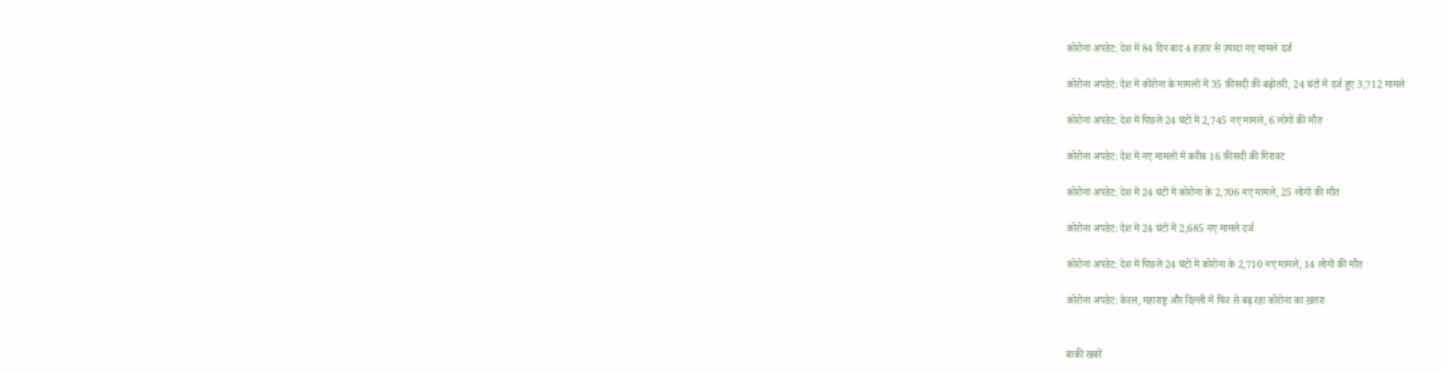कोरोना अपडेट: देश में 84 दिन बाद 4 हज़ार से ज़्यादा नए मामले दर्ज

कोरोना अपडेट: देश में कोरोना के मामलों में 35 फ़ीसदी की बढ़ोतरी, 24 घंटों में दर्ज हुए 3,712 मामले

कोरोना अपडेट: देश में पिछले 24 घंटों में 2,745 नए मामले, 6 लोगों की मौत

कोरोना अपडेट: देश में नए मामलों में करीब 16 फ़ीसदी की गिरावट

कोरोना अपडेट: देश में 24 घंटों में कोरोना के 2,706 नए मामले, 25 लोगों की मौत

कोरोना अपडेट: देश में 24 घंटों में 2,685 नए मामले दर्ज

कोरोना अपडेट: देश में पिछले 24 घंटों में कोरोना के 2,710 नए मामले, 14 लोगों की मौत

कोरोना अपडेट: केरल, महाराष्ट्र और दिल्ली में फिर से बढ़ रहा कोरोना का ख़तरा


बाकी खबरें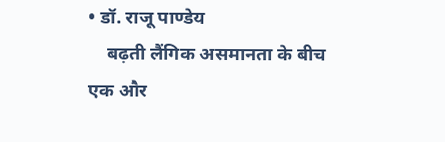• डॉ. राजू पाण्डेय
    बढ़ती लैंगिक असमानता के बीच एक और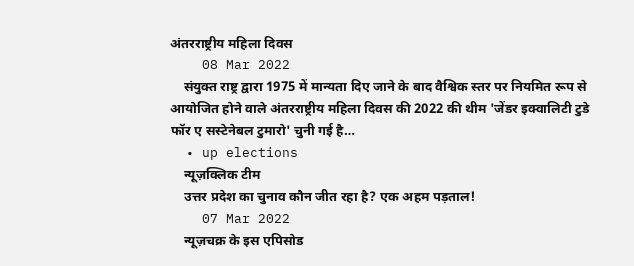अंतरराष्ट्रीय महिला दिवस
    08 Mar 2022
    संयुक्त राष्ट्र द्वारा 1975 में मान्यता दिए जाने के बाद वैश्विक स्तर पर नियमित रूप से आयोजित होने वाले अंतरराष्ट्रीय महिला दिवस की 2022 की थीम 'जेंडर इक्वालिटी टुडे फॉर ए सस्टेनेबल टुमारो' चुनी गई है…
  • up elections
    न्यूज़क्लिक टीम
    उत्तर प्रदेश का चुनाव कौन जीत रहा है? एक अहम पड़ताल!
    07 Mar 2022
    न्यूज़चक्र के इस एपिसोड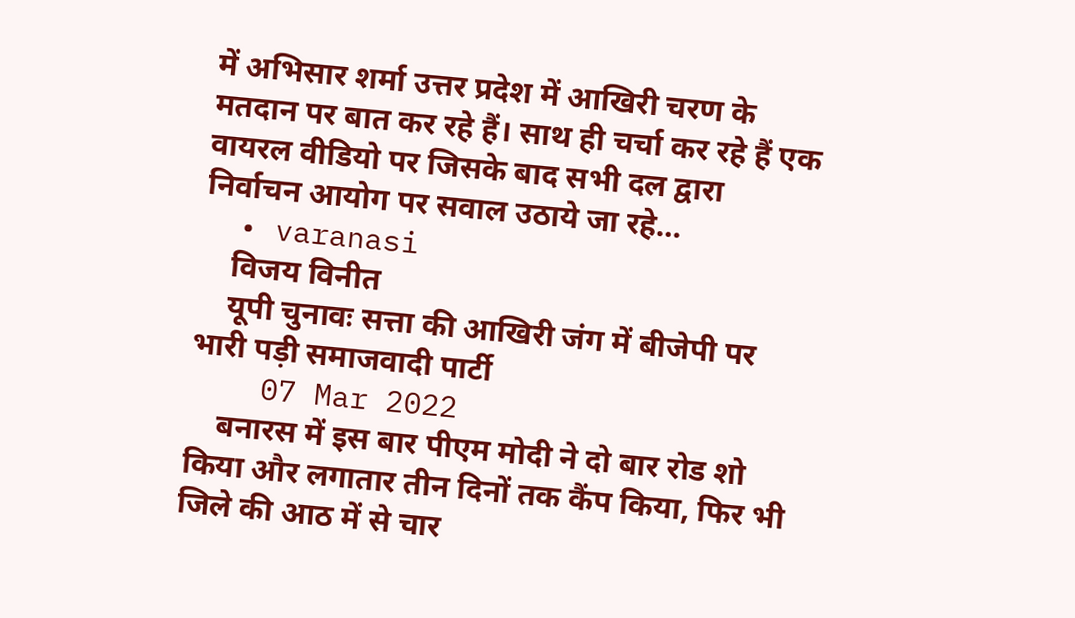में अभिसार शर्मा उत्तर प्रदेश में आखिरी चरण के मतदान पर बात कर रहे हैं। साथ ही चर्चा कर रहे हैं एक वायरल वीडियो पर जिसके बाद सभी दल द्वारा निर्वाचन आयोग पर सवाल उठाये जा रहे…
  • varanasi
    विजय विनीत
    यूपी चुनावः सत्ता की आखिरी जंग में बीजेपी पर भारी पड़ी समाजवादी पार्टी
    07 Mar 2022
    बनारस में इस बार पीएम मोदी ने दो बार रोड शो किया और लगातार तीन दिनों तक कैंप किया, फिर भी जिले की आठ में से चार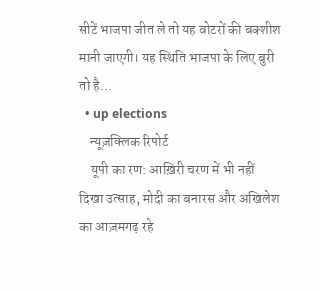सीटें भाजपा जीत ले तो यह वोटरों की बक्शीश मानी जाएगी। यह स्थिति भाजपा के लिए बुरी तो है…
  • up elections
    न्यूज़क्लिक रिपोर्ट
    यूपी का रण: आख़िरी चरण में भी नहीं दिखा उत्साह, मोदी का बनारस और अखिलेश का आज़मगढ़ रहे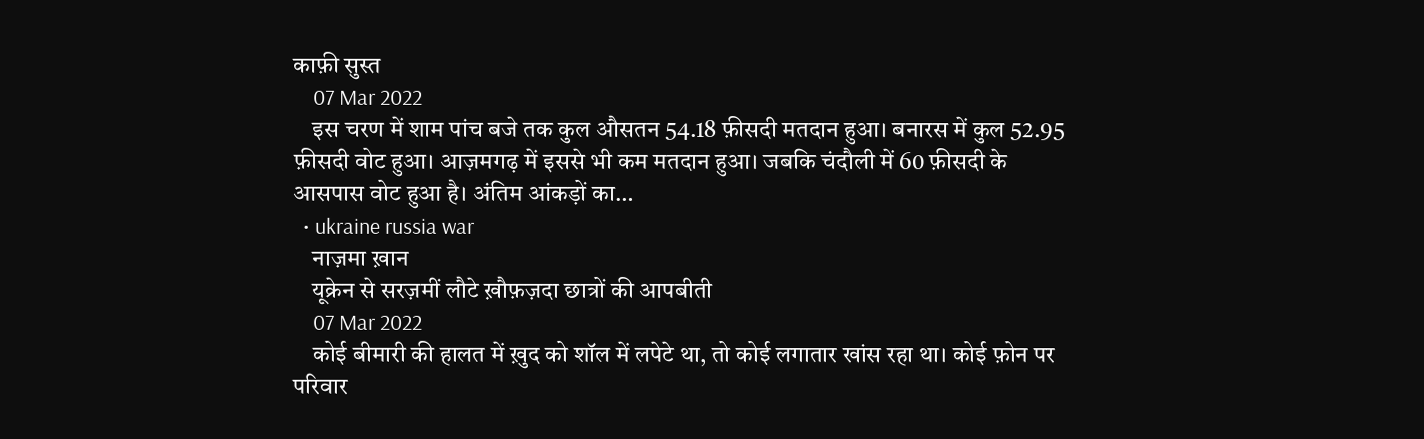काफ़ी सुस्त
    07 Mar 2022
    इस चरण में शाम पांच बजे तक कुल औसतन 54.18 फ़ीसदी मतदान हुआ। बनारस में कुल 52.95 फ़ीसदी वोट हुआ। आज़मगढ़ में इससे भी कम मतदान हुआ। जबकि चंदौली में 60 फ़ीसदी के आसपास वोट हुआ है। अंतिम आंकड़ों का…
  • ukraine russia war
    नाज़मा ख़ान
    यूक्रेन से सरज़मीं लौटे ख़ौफ़ज़दा छात्रों की आपबीती
    07 Mar 2022
    कोई बीमारी की हालत में ख़ुद को शॉल में लपेटे था, तो कोई लगातार खांस रहा था। कोई फ़ोन पर परिवार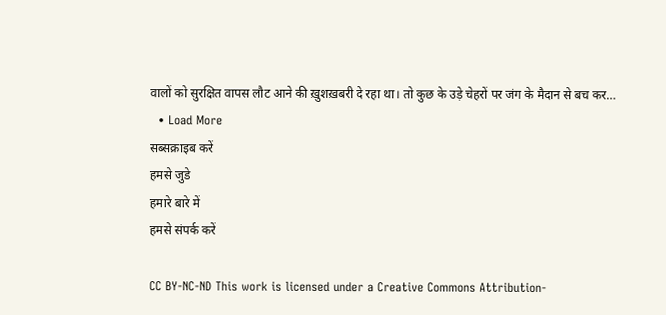वालों को सुरक्षित वापस लौट आने की ख़ुशख़बरी दे रहा था। तो कुछ के उड़े चेहरों पर जंग के मैदान से बच कर…
  • Load More
सब्सक्राइब करें
हमसे जुडे
हमारे बारे में
हमसे संपर्क करें

CC BY-NC-ND This work is licensed under a Creative Commons Attribution-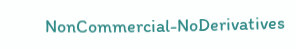NonCommercial-NoDerivatives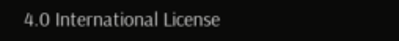4.0 International License